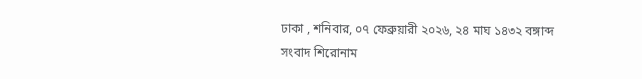ঢাকা , শনিবার, ০৭ ফেব্রুয়ারী ২০২৬, ২৪ মাঘ ১৪৩২ বঙ্গাব্দ
সংবাদ শিরোনাম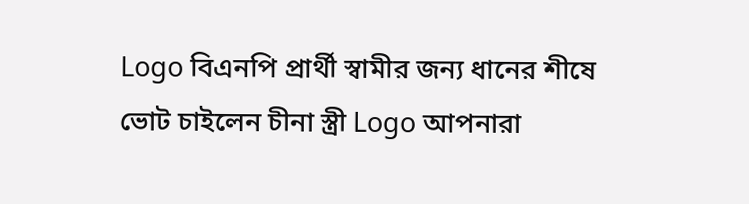Logo বিএনপি প্রার্থী স্বামীর জন্য ধানের শীষে ভোট চাইলেন চীনা স্ত্রী Logo আপনারা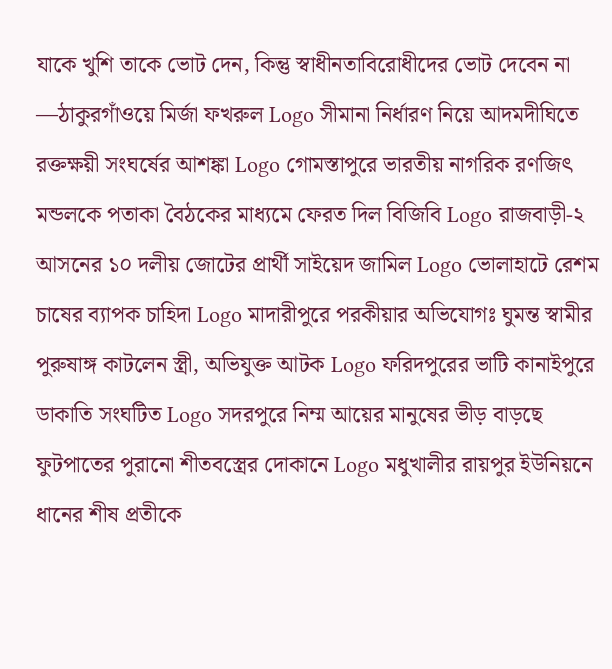যাকে খুশি তাকে ভোট দেন, কিন্তু স্বাধীনতাবিরোধীদের ভোট দেবেন না —ঠাকুরগাঁওয়ে মির্জা ফখরুল Logo সীমানা নির্ধারণ নিয়ে আদমদীঘিতে রক্তক্ষয়ী সংঘর্ষের আশঙ্কা Logo গোমস্তাপুরে ভারতীয় নাগরিক রণজিৎ মন্ডলকে পতাকা বৈঠকের মাধ্যমে ফেরত দিল বিজিবি Logo রাজবাড়ী-২ আসনের ১০ দলীয় জোটের প্রার্থী সাইয়েদ জামিল Logo ভোলাহাটে রেশম চাষের ব্যাপক চাহিদা Logo মাদারীপুরে পরকীয়ার অভিযোগঃ ঘুমন্ত স্বামীর পুরুষাঙ্গ কাটলেন স্ত্রী, অভিযুক্ত আটক Logo ফরিদপুরের ভাটি কানাইপুরে ডাকাতি সংঘটিত Logo সদরপুরে নিম্ম আয়ের মানুষের ভীড় বাড়ছে ফুটপাতের পুরানো শীতবস্ত্রের দোকানে Logo মধুখালীর রায়পুর ইউনিয়নে ধানের শীষ প্রতীকে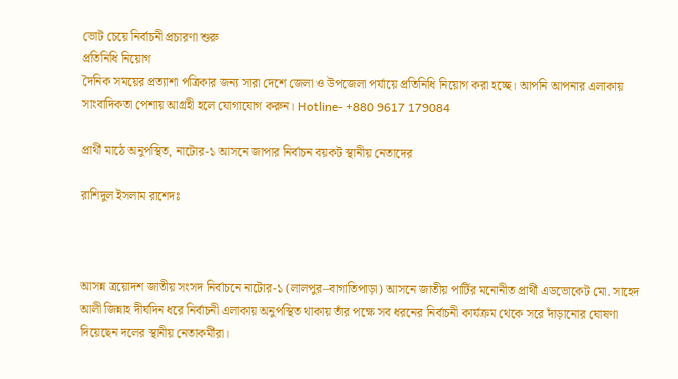ভোট চেয়ে নির্বাচনী প্রচারণা শুরু
প্রতিনিধি নিয়োগ
দৈনিক সময়ের প্রত্যাশা পত্রিকার জন্য সারা দেশে জেলা ও উপজেলা পর্যায়ে প্রতিনিধি নিয়োগ করা হচ্ছে। আপনি আপনার এলাকায় সাংবাদিকতা পেশায় আগ্রহী হলে যোগাযোগ করুন। Hotline- +880 9617 179084

প্রার্থী মাঠে অনুপস্থিত, নাটোর-১ আসনে জাপার নির্বাচন বয়কট স্থানীয় নেতাদের

রাশিদুল ইসলাম রাশেদঃ



আসন্ন ত্রয়োদশ জাতীয় সংসদ নির্বাচনে নাটোর-১ (লালপুর–বাগাতিপাড়া) আসনে জাতীয় পার্টির মনোনীত প্রার্থী এডভোকেট মো. সাহেদ আলী জিন্নাহ দীর্ঘদিন ধরে নির্বাচনী এলাকায় অনুপস্থিত থাকায় তাঁর পক্ষে সব ধরনের নির্বাচনী কার্যক্রম থেকে সরে দাঁড়ানোর ঘোষণা দিয়েছেন দলের স্থানীয় নেতাকর্মীরা।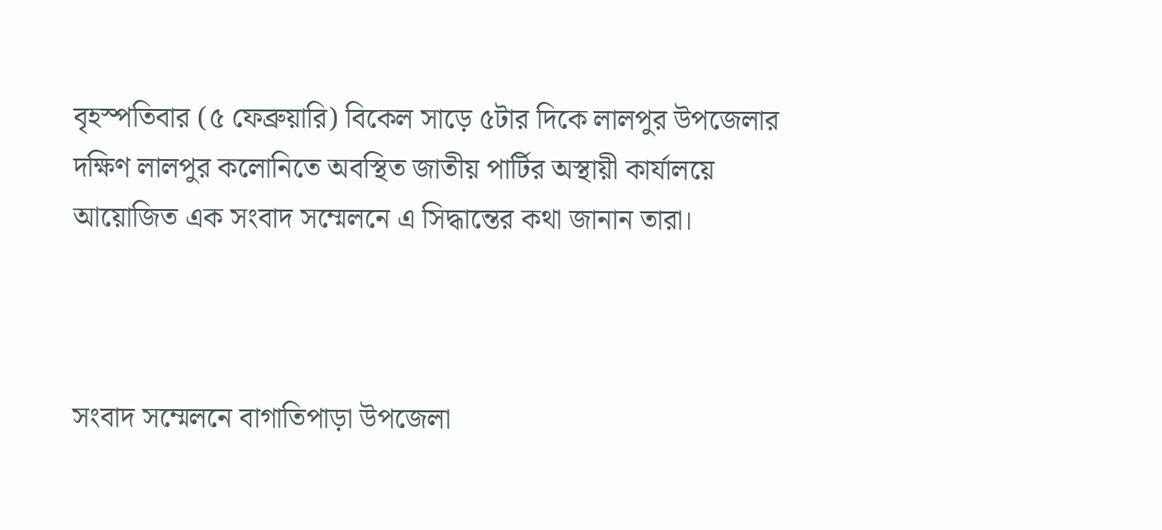বৃহস্পতিবার (৫ ফেব্রুয়ারি) বিকেল সাড়ে ৫টার দিকে লালপুর উপজেলার দক্ষিণ লালপুর কলোনিতে অবস্থিত জাতীয় পার্টির অস্থায়ী কার্যালয়ে আয়োজিত এক সংবাদ সম্মেলনে এ সিদ্ধান্তের কথা জানান তারা।



সংবাদ সম্মেলনে বাগাতিপাড়া উপজেলা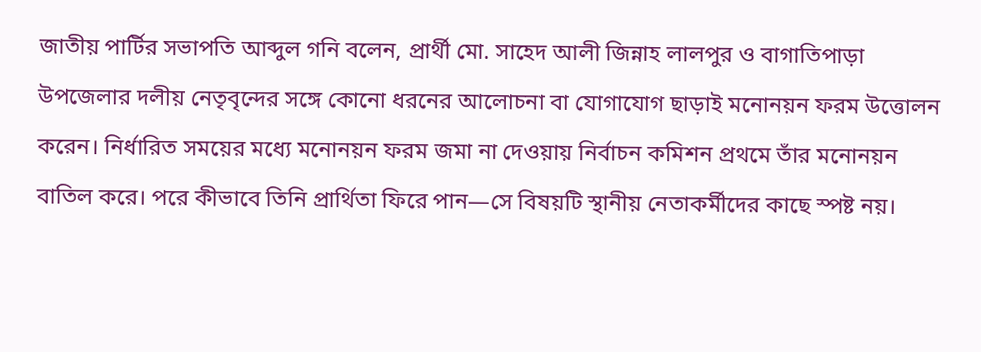জাতীয় পার্টির সভাপতি আব্দুল গনি বলেন, প্রার্থী মো. সাহেদ আলী জিন্নাহ লালপুর ও বাগাতিপাড়া উপজেলার দলীয় নেতৃবৃন্দের সঙ্গে কোনো ধরনের আলোচনা বা যোগাযোগ ছাড়াই মনোনয়ন ফরম উত্তোলন করেন। নির্ধারিত সময়ের মধ্যে মনোনয়ন ফরম জমা না দেওয়ায় নির্বাচন কমিশন প্রথমে তাঁর মনোনয়ন বাতিল করে। পরে কীভাবে তিনি প্রার্থিতা ফিরে পান—সে বিষয়টি স্থানীয় নেতাকর্মীদের কাছে স্পষ্ট নয়।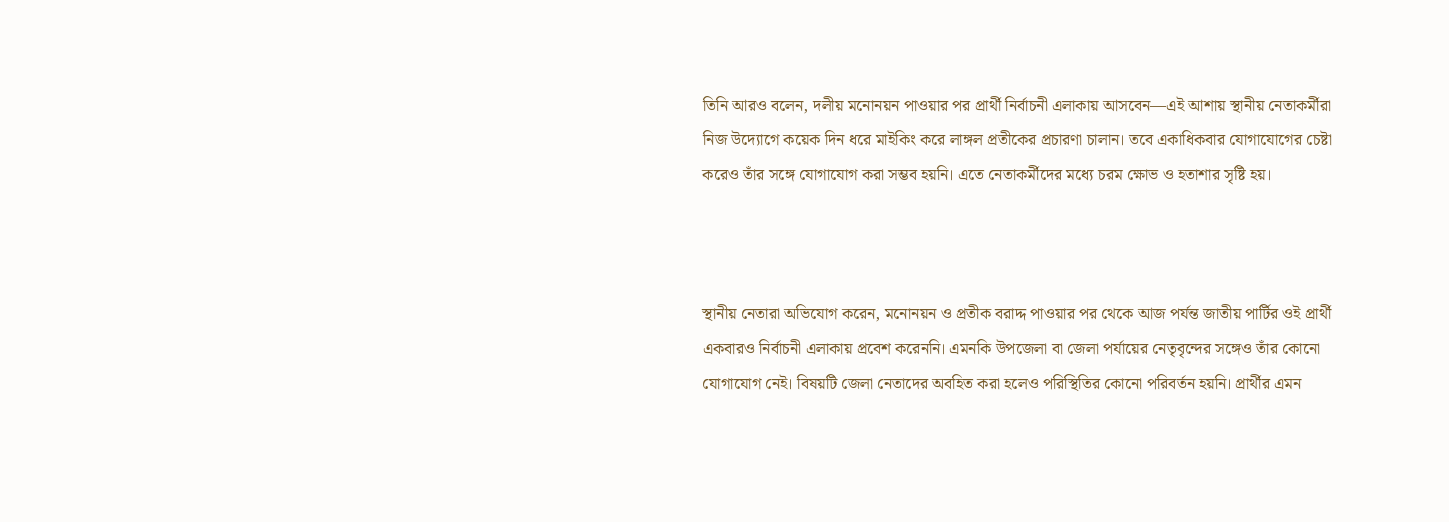তিনি আরও বলেন, দলীয় মনোনয়ন পাওয়ার পর প্রার্থী নির্বাচনী এলাকায় আসবেন—এই আশায় স্থানীয় নেতাকর্মীরা নিজ উদ্যোগে কয়েক দিন ধরে মাইকিং করে লাঙ্গল প্রতীকের প্রচারণা চালান। তবে একাধিকবার যোগাযোগের চেষ্টা করেও তাঁর সঙ্গে যোগাযোগ করা সম্ভব হয়নি। এতে নেতাকর্মীদের মধ্যে চরম ক্ষোভ ও হতাশার সৃষ্টি হয়।



স্থানীয় নেতারা অভিযোগ করেন, মনোনয়ন ও প্রতীক বরাদ্দ পাওয়ার পর থেকে আজ পর্যন্ত জাতীয় পার্টির ওই প্রার্থী একবারও নির্বাচনী এলাকায় প্রবেশ করেননি। এমনকি উপজেলা বা জেলা পর্যায়ের নেতৃবৃন্দের সঙ্গেও তাঁর কোনো যোগাযোগ নেই। বিষয়টি জেলা নেতাদের অবহিত করা হলেও পরিস্থিতির কোনো পরিবর্তন হয়নি। প্রার্থীর এমন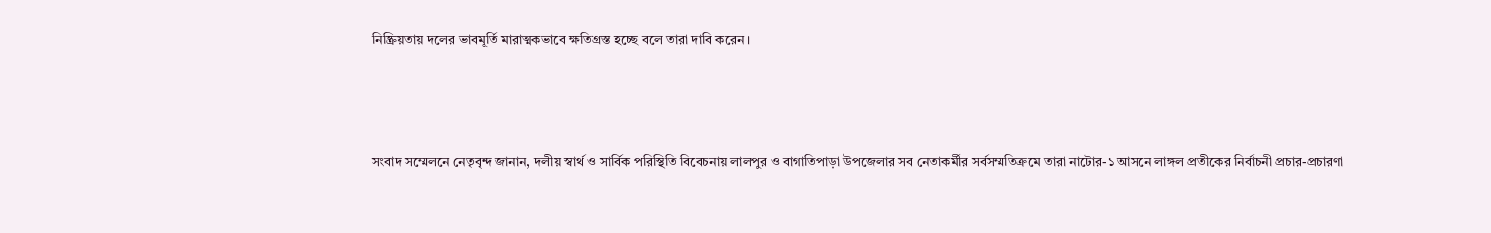নিষ্ক্রিয়তায় দলের ভাবমূর্তি মারাত্মকভাবে ক্ষতিগ্রস্ত হচ্ছে বলে তারা দাবি করেন।



সংবাদ সম্মেলনে নেতৃবৃন্দ জানান, দলীয় স্বার্থ ও সার্বিক পরিস্থিতি বিবেচনায় লালপুর ও বাগাতিপাড়া উপজেলার সব নেতাকর্মীর সর্বসম্মতিক্রমে তারা নাটোর-১ আসনে লাঙ্গল প্রতীকের নির্বাচনী প্রচার-প্রচারণা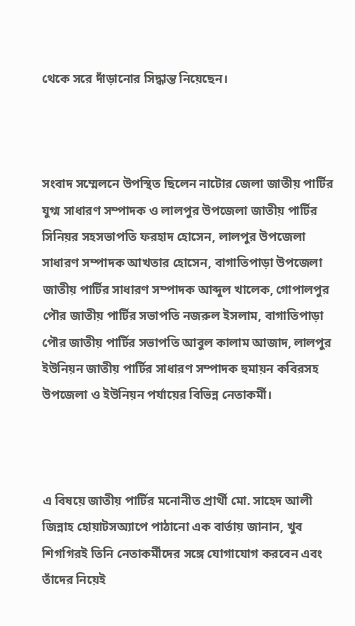থেকে সরে দাঁড়ানোর সিদ্ধান্ত নিয়েছেন।



সংবাদ সম্মেলনে উপস্থিত ছিলেন নাটোর জেলা জাতীয় পার্টির যুগ্ম সাধারণ সম্পাদক ও লালপুর উপজেলা জাতীয় পার্টির সিনিয়র সহসভাপতি ফরহাদ হোসেন, লালপুর উপজেলা সাধারণ সম্পাদক আখতার হোসেন, বাগাতিপাড়া উপজেলা জাতীয় পার্টির সাধারণ সম্পাদক আব্দুল খালেক, গোপালপুর পৌর জাতীয় পার্টির সভাপতি নজরুল ইসলাম, বাগাতিপাড়া পৌর জাতীয় পার্টির সভাপতি আবুল কালাম আজাদ, লালপুর ইউনিয়ন জাতীয় পার্টির সাধারণ সম্পাদক হুমায়ন কবিরসহ উপজেলা ও ইউনিয়ন পর্যায়ের বিভিন্ন নেতাকর্মী।



এ বিষয়ে জাতীয় পার্টির মনোনীত প্রার্থী মো. সাহেদ আলী জিন্নাহ হোয়াটসঅ্যাপে পাঠানো এক বার্তায় জানান, খুব শিগগিরই তিনি নেতাকর্মীদের সঙ্গে যোগাযোগ করবেন এবং তাঁদের নিয়েই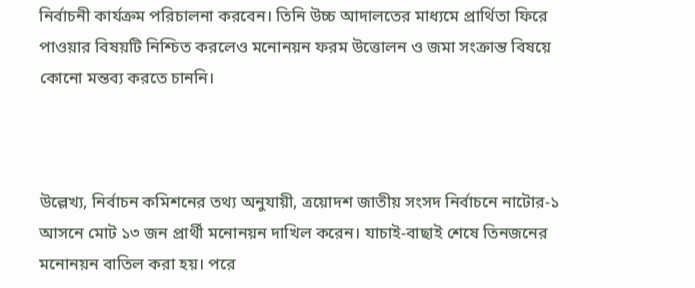নির্বাচনী কার্যক্রম পরিচালনা করবেন। তিনি উচ্চ আদালতের মাধ্যমে প্রার্থিতা ফিরে পাওয়ার বিষয়টি নিশ্চিত করলেও মনোনয়ন ফরম উত্তোলন ও জমা সংক্রান্ত বিষয়ে কোনো মন্তব্য করতে চাননি।



উল্লেখ্য, নির্বাচন কমিশনের তথ্য অনুযায়ী, ত্রয়োদশ জাতীয় সংসদ নির্বাচনে নাটোর-১ আসনে মোট ১৩ জন প্রার্থী মনোনয়ন দাখিল করেন। যাচাই-বাছাই শেষে তিনজনের মনোনয়ন বাতিল করা হয়। পরে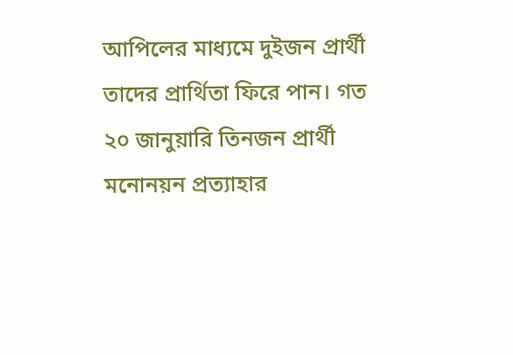আপিলের মাধ্যমে দুইজন প্রার্থী তাদের প্রার্থিতা ফিরে পান। গত ২০ জানুয়ারি তিনজন প্রার্থী মনোনয়ন প্রত্যাহার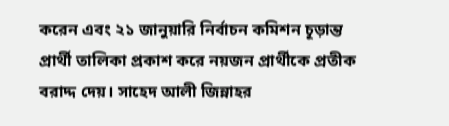করেন এবং ২১ জানুয়ারি নির্বাচন কমিশন চূড়ান্ত প্রার্থী তালিকা প্রকাশ করে নয়জন প্রার্থীকে প্রতীক বরাদ্দ দেয়। সাহেদ আলী জিন্নাহর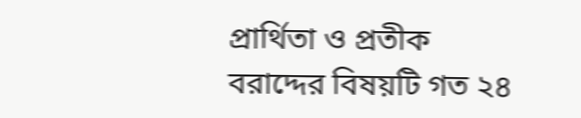প্রার্থিতা ও প্রতীক বরাদ্দের বিষয়টি গত ২৪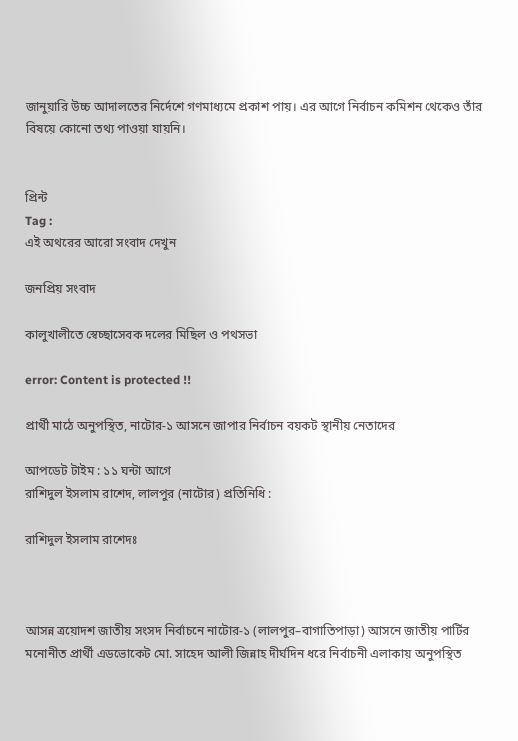জানুয়ারি উচ্চ আদালতের নির্দেশে গণমাধ্যমে প্রকাশ পায়। এর আগে নির্বাচন কমিশন থেকেও তাঁর বিষয়ে কোনো তথ্য পাওয়া যায়নি।


প্রিন্ট
Tag :
এই অথরের আরো সংবাদ দেখুন

জনপ্রিয় সংবাদ

কালুখালীতে স্বেচ্ছাসেবক দলের মিছিল ও পথসভা

error: Content is protected !!

প্রার্থী মাঠে অনুপস্থিত, নাটোর-১ আসনে জাপার নির্বাচন বয়কট স্থানীয় নেতাদের

আপডেট টাইম : ১১ ঘন্টা আগে
রাশিদুল ইসলাম রাশেদ, লালপুর (নাটোর) প্রতিনিধি :

রাশিদুল ইসলাম রাশেদঃ



আসন্ন ত্রয়োদশ জাতীয় সংসদ নির্বাচনে নাটোর-১ (লালপুর–বাগাতিপাড়া) আসনে জাতীয় পার্টির মনোনীত প্রার্থী এডভোকেট মো. সাহেদ আলী জিন্নাহ দীর্ঘদিন ধরে নির্বাচনী এলাকায় অনুপস্থিত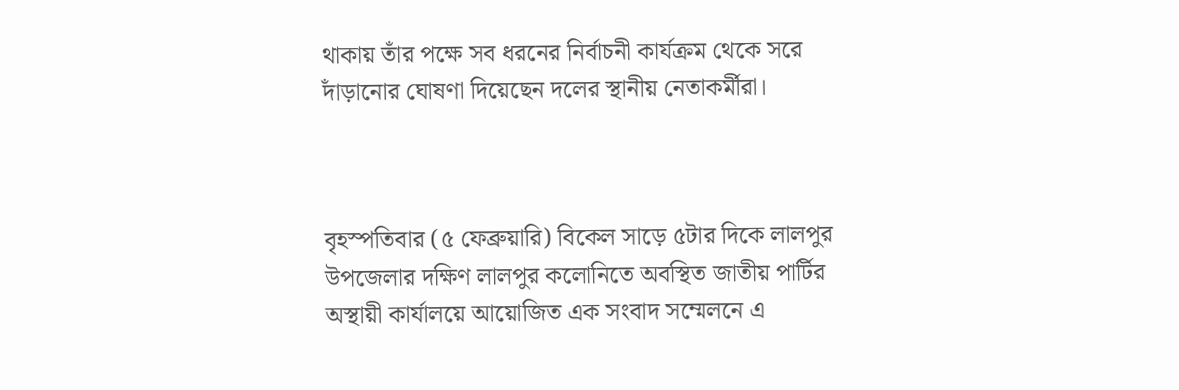থাকায় তাঁর পক্ষে সব ধরনের নির্বাচনী কার্যক্রম থেকে সরে দাঁড়ানোর ঘোষণা দিয়েছেন দলের স্থানীয় নেতাকর্মীরা।



বৃহস্পতিবার (৫ ফেব্রুয়ারি) বিকেল সাড়ে ৫টার দিকে লালপুর উপজেলার দক্ষিণ লালপুর কলোনিতে অবস্থিত জাতীয় পার্টির অস্থায়ী কার্যালয়ে আয়োজিত এক সংবাদ সম্মেলনে এ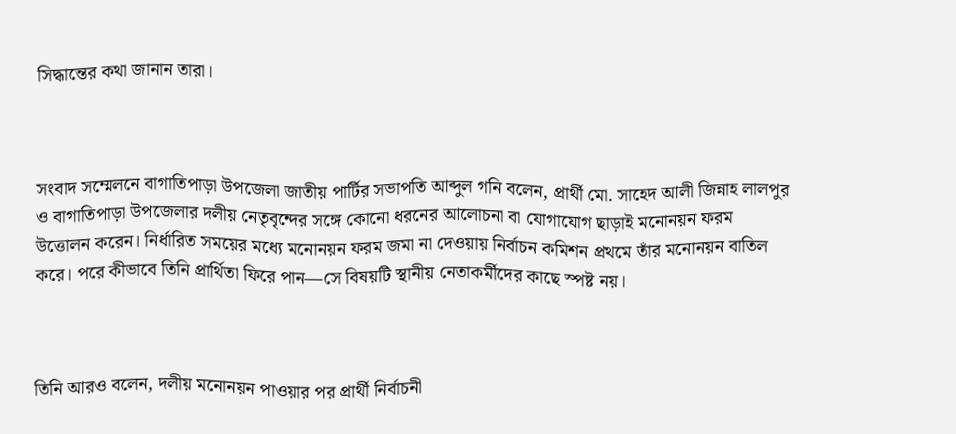সিদ্ধান্তের কথা জানান তারা।



সংবাদ সম্মেলনে বাগাতিপাড়া উপজেলা জাতীয় পার্টির সভাপতি আব্দুল গনি বলেন, প্রার্থী মো. সাহেদ আলী জিন্নাহ লালপুর ও বাগাতিপাড়া উপজেলার দলীয় নেতৃবৃন্দের সঙ্গে কোনো ধরনের আলোচনা বা যোগাযোগ ছাড়াই মনোনয়ন ফরম উত্তোলন করেন। নির্ধারিত সময়ের মধ্যে মনোনয়ন ফরম জমা না দেওয়ায় নির্বাচন কমিশন প্রথমে তাঁর মনোনয়ন বাতিল করে। পরে কীভাবে তিনি প্রার্থিতা ফিরে পান—সে বিষয়টি স্থানীয় নেতাকর্মীদের কাছে স্পষ্ট নয়।



তিনি আরও বলেন, দলীয় মনোনয়ন পাওয়ার পর প্রার্থী নির্বাচনী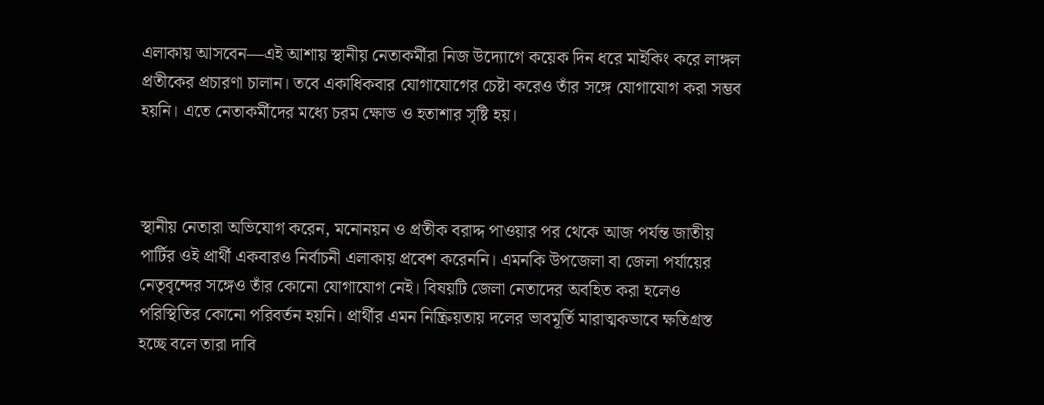এলাকায় আসবেন—এই আশায় স্থানীয় নেতাকর্মীরা নিজ উদ্যোগে কয়েক দিন ধরে মাইকিং করে লাঙ্গল প্রতীকের প্রচারণা চালান। তবে একাধিকবার যোগাযোগের চেষ্টা করেও তাঁর সঙ্গে যোগাযোগ করা সম্ভব হয়নি। এতে নেতাকর্মীদের মধ্যে চরম ক্ষোভ ও হতাশার সৃষ্টি হয়।



স্থানীয় নেতারা অভিযোগ করেন, মনোনয়ন ও প্রতীক বরাদ্দ পাওয়ার পর থেকে আজ পর্যন্ত জাতীয় পার্টির ওই প্রার্থী একবারও নির্বাচনী এলাকায় প্রবেশ করেননি। এমনকি উপজেলা বা জেলা পর্যায়ের নেতৃবৃন্দের সঙ্গেও তাঁর কোনো যোগাযোগ নেই। বিষয়টি জেলা নেতাদের অবহিত করা হলেও পরিস্থিতির কোনো পরিবর্তন হয়নি। প্রার্থীর এমন নিষ্ক্রিয়তায় দলের ভাবমূর্তি মারাত্মকভাবে ক্ষতিগ্রস্ত হচ্ছে বলে তারা দাবি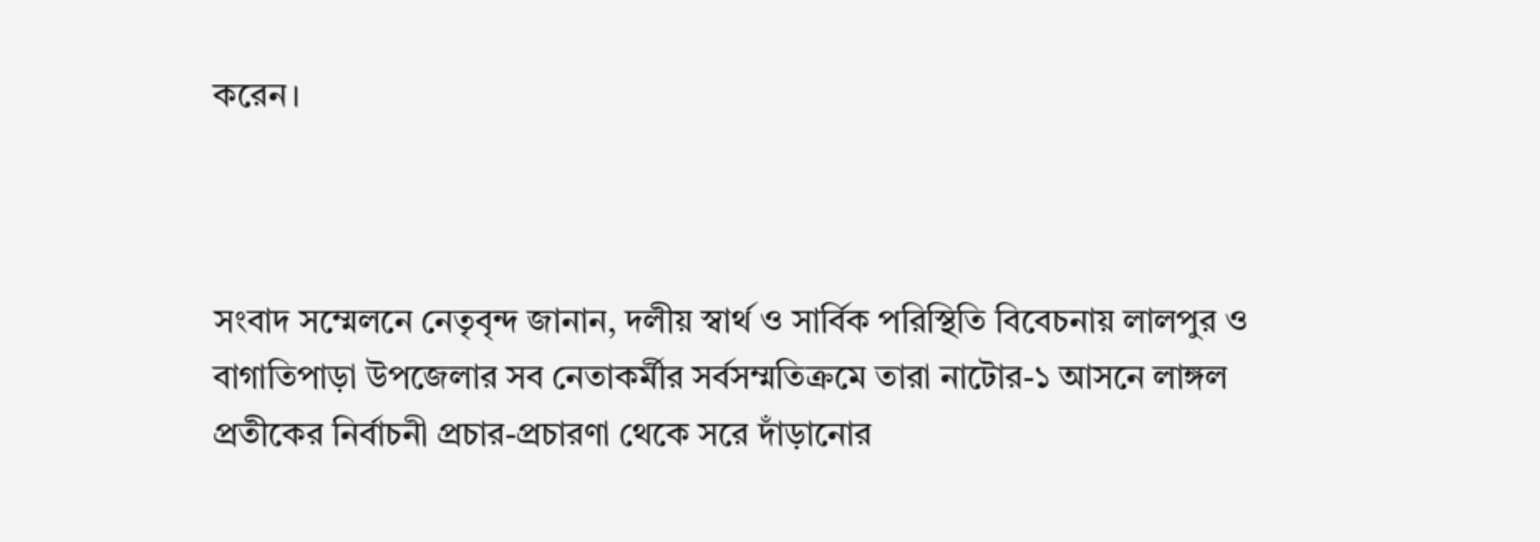করেন।



সংবাদ সম্মেলনে নেতৃবৃন্দ জানান, দলীয় স্বার্থ ও সার্বিক পরিস্থিতি বিবেচনায় লালপুর ও বাগাতিপাড়া উপজেলার সব নেতাকর্মীর সর্বসম্মতিক্রমে তারা নাটোর-১ আসনে লাঙ্গল প্রতীকের নির্বাচনী প্রচার-প্রচারণা থেকে সরে দাঁড়ানোর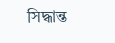সিদ্ধান্ত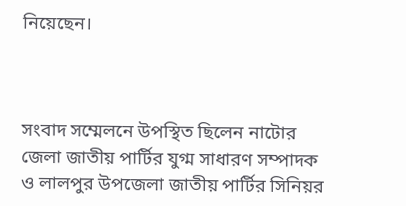নিয়েছেন।



সংবাদ সম্মেলনে উপস্থিত ছিলেন নাটোর জেলা জাতীয় পার্টির যুগ্ম সাধারণ সম্পাদক ও লালপুর উপজেলা জাতীয় পার্টির সিনিয়র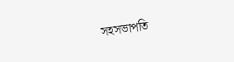সহসভাপতি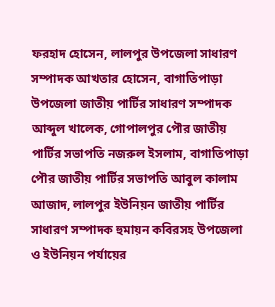ফরহাদ হোসেন, লালপুর উপজেলা সাধারণ সম্পাদক আখতার হোসেন, বাগাতিপাড়া উপজেলা জাতীয় পার্টির সাধারণ সম্পাদক আব্দুল খালেক, গোপালপুর পৌর জাতীয় পার্টির সভাপতি নজরুল ইসলাম, বাগাতিপাড়া পৌর জাতীয় পার্টির সভাপতি আবুল কালাম আজাদ, লালপুর ইউনিয়ন জাতীয় পার্টির সাধারণ সম্পাদক হুমায়ন কবিরসহ উপজেলা ও ইউনিয়ন পর্যায়ের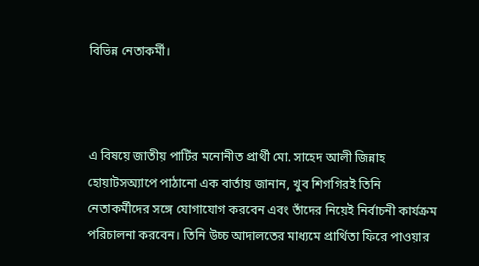বিভিন্ন নেতাকর্মী।



এ বিষয়ে জাতীয় পার্টির মনোনীত প্রার্থী মো. সাহেদ আলী জিন্নাহ হোয়াটসঅ্যাপে পাঠানো এক বার্তায় জানান, খুব শিগগিরই তিনি নেতাকর্মীদের সঙ্গে যোগাযোগ করবেন এবং তাঁদের নিয়েই নির্বাচনী কার্যক্রম পরিচালনা করবেন। তিনি উচ্চ আদালতের মাধ্যমে প্রার্থিতা ফিরে পাওয়ার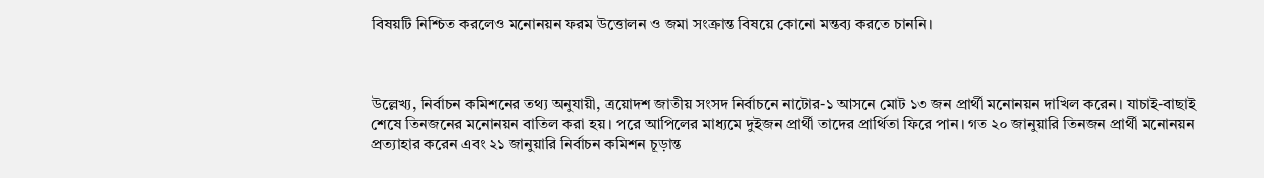বিষয়টি নিশ্চিত করলেও মনোনয়ন ফরম উত্তোলন ও জমা সংক্রান্ত বিষয়ে কোনো মন্তব্য করতে চাননি।



উল্লেখ্য, নির্বাচন কমিশনের তথ্য অনুযায়ী, ত্রয়োদশ জাতীয় সংসদ নির্বাচনে নাটোর-১ আসনে মোট ১৩ জন প্রার্থী মনোনয়ন দাখিল করেন। যাচাই-বাছাই শেষে তিনজনের মনোনয়ন বাতিল করা হয়। পরে আপিলের মাধ্যমে দুইজন প্রার্থী তাদের প্রার্থিতা ফিরে পান। গত ২০ জানুয়ারি তিনজন প্রার্থী মনোনয়ন প্রত্যাহার করেন এবং ২১ জানুয়ারি নির্বাচন কমিশন চূড়ান্ত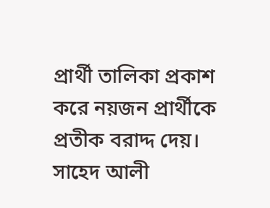প্রার্থী তালিকা প্রকাশ করে নয়জন প্রার্থীকে প্রতীক বরাদ্দ দেয়। সাহেদ আলী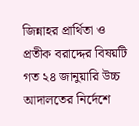জিন্নাহর প্রার্থিতা ও প্রতীক বরাদ্দের বিষয়টি গত ২৪ জানুয়ারি উচ্চ আদালতের নির্দেশে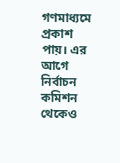গণমাধ্যমে প্রকাশ পায়। এর আগে নির্বাচন কমিশন থেকেও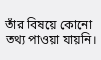তাঁর বিষয়ে কোনো তথ্য পাওয়া যায়নি।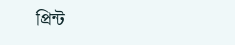প্রিন্ট